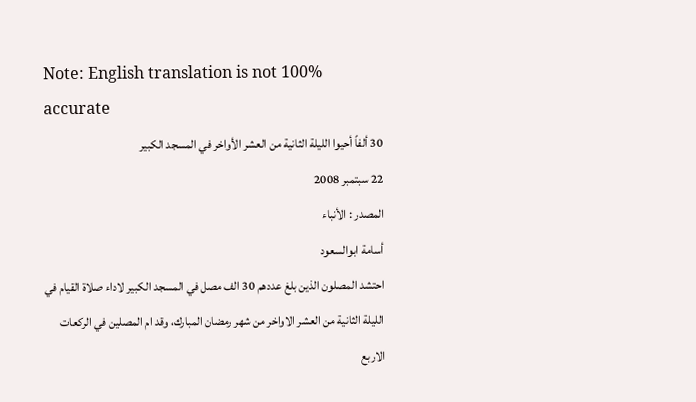Note: English translation is not 100% accurate
30 ألفاً أحيوا الليلة الثانية من العشر الأواخر في المسجد الكبير
22 سبتمبر 2008
المصدر : الأنباء
أسامة ابوالسعود
احتشد المصلون الذين بلغ عددهم 30 الف مصل في المسجد الكبير لاداء صلاة القيام في الليلة الثانية من العشر الاواخر من شهر رمضان المبارك، وقد ام المصلين في الركعات الاربع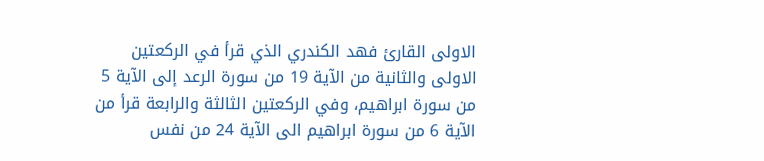الاولى القارئ فهد الكندري الذي قرأ في الركعتين الاولى والثانية من الآية 19 من سورة الرعد إلى الآية 5 من سورة ابراهيم، وفي الركعتين الثالثة والرابعة قرأ من الآية 6 من سورة ابراهيم الى الآية 24 من نفس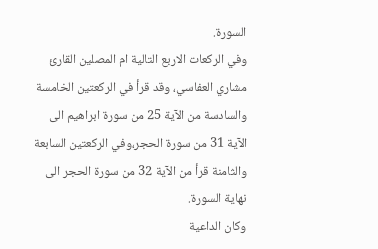السورة.
وفي الركعات الاربع التالية ام المصلين القارئ مشاري العفاسي، وقد قرأ في الركعتين الخامسة والسادسة من الآية 25 من سورة ابراهيم الى الآية 31 من سورة الحجر،وفي الركعتين السابعة والثامنة قرأ من الآية 32 من سورة الحجر الى نهاية السورة.
وكان الداعية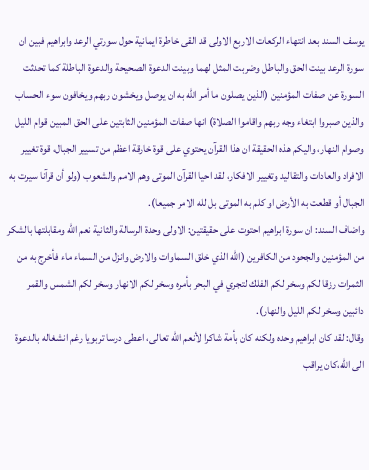يوسف السند بعد انتهاء الركعات الاربع الاولى قد القى خاطرة ايمانية حول سورتي الرعد وابراهيم فبين ان سورة الرعد بينت الحق والباطل وضربت المثل لهما وبينت الدعوة الصحيحة والدعوة الباطلة كما تحدثت السورة عن صفات المؤمنين (الذين يصلون ما أمر الله به ان يوصل ويخشون ربهم ويخافون سوء الحساب والذين صبروا ابتغاء وجه ربهم واقاموا الصلاة) انها صفات المؤمنين الثابتين على الحق المبين قوام الليل وصوام النهار، واليكم هذه الحقيقة ان هذا القرآن يحتوي على قوة خارقة اعظم من تسيير الجبال، قوة تغيير الافراد والعادات والتقاليد وتغيير الافكار، لقد احيا القرآن الموتى وهم الامم والشعوب (ولو أن قرآنا سيرت به الجبال أو قطعت به الأرض او كلم به الموتى بل لله الامر جميعا).
واضاف السند: ان سورة ابراهيم احتوت على حقيقتين: الاولى وحدة الرسالة والثانية نعم الله ومقابلتها بالشكر من المؤمنين والجحود من الكافرين (الله الذي خلق السماوات والارض وانزل من السماء ماء فأخرج به من الثمرات رزقا لكم وسخر لكم الفلك لتجري في البحر بأمره وسخر لكم الانهار وسخر لكم الشمس والقمر دائبين وسخر لكم الليل والنهار).
وقال: لقد كان ابراهيم وحده ولكنه كان بأمة شاكرا لأنعم الله تعالى، اعطى درسا تربويا رغم انشغاله بالدعوة الى الله،كان يراقب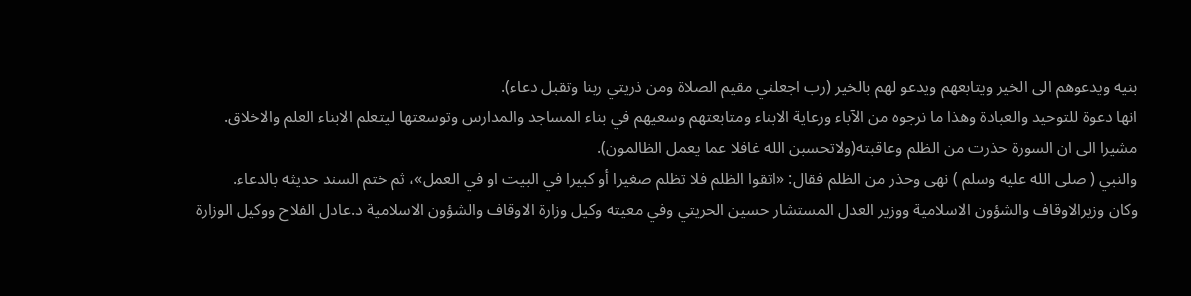بنيه ويدعوهم الى الخير ويتابعهم ويدعو لهم بالخير (رب اجعلني مقيم الصلاة ومن ذريتي ربنا وتقبل دعاء).
انها دعوة للتوحيد والعبادة وهذا ما نرجوه من الآباء ورعاية الابناء ومتابعتهم وسعيهم في بناء المساجد والمدارس وتوسعتها ليتعلم الابناء العلم والاخلاق.
مشيرا الى ان السورة حذرت من الظلم وعاقبته(ولاتحسبن الله غافلا عما يعمل الظالمون).
والنبي ( صلى الله عليه وسلم ) نهى وحذر من الظلم فقال: «اتقوا الظلم فلا تظلم صغيرا أو كبيرا في البيت او في العمل»، ثم ختم السند حديثه بالدعاء.
وكان وزيرالاوقاف والشؤون الاسلامية ووزير العدل المستشار حسين الحريتي وفي معيته وكيل وزارة الاوقاف والشؤون الاسلامية د.عادل الفلاح ووكيل الوزارة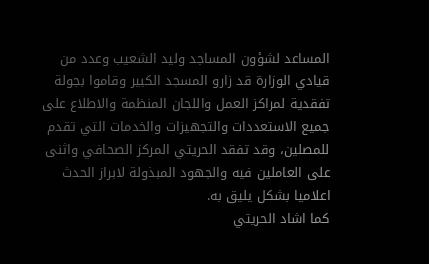المساعد لشؤون المساجد وليد الشعيب وعدد من قيادي الوزارة قد زارو المسجد الكبير وقاموا بجولة تفقدية لمراكز العمل واللجان المنظمة والاطلاع على جميع الاستعددات والتجهيزات والخدمات التي تقدم للمصلين، وقد تفقد الحريتي المركز الصحافي واثنى على العاملين فيه والجهود المبذولة لابراز الحدث اعلاميا بشكل يليق به.
كما اشاد الحريتي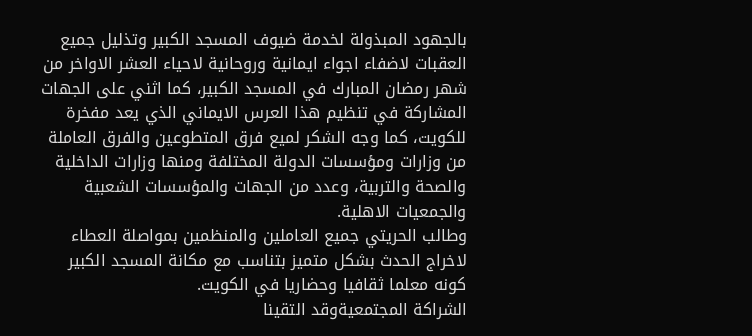بالجهود المبذولة لخدمة ضيوف المسجد الكبير وتذليل جميع العقبات لاضفاء اجواء ايمانية وروحانية لاحياء العشر الاواخر من شهر رمضان المبارك في المسجد الكبير، كما اثني على الجهات المشاركة في تنظيم هذا العرس الايماني الذي يعد مفخرة للكويت، كما وجه الشكر لميع فرق المتطوعين والفرق العاملة من وزارات ومؤسسات الدولة المختلفة ومنها وزارات الداخلية والصحة والتربية، وعدد من الجهات والمؤسسات الشعبية والجمعيات الاهلية.
وطالب الحريتي جميع العاملين والمنظمين بمواصلة العطاء لاخراج الحدث بشكل متميز بتناسب مع مكانة المسجد الكبير كونه معلما ثقافيا وحضاريا في الكويت.
الشراكة المجتمعيةوقد التقينا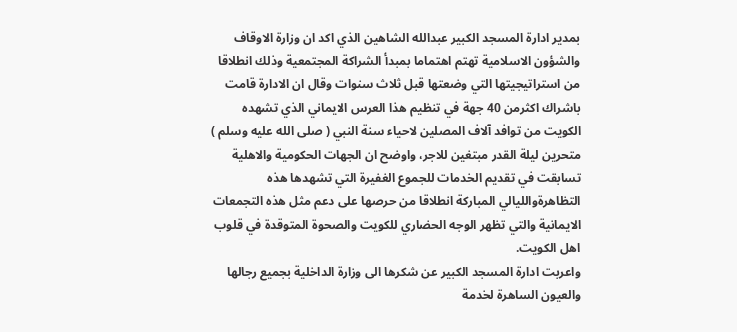بمدير ادارة المسجد الكبير عبدالله الشاهين الذي اكد ان وزارة الاوقاف والشؤون الاسلامية تهتم اهتماما بمبدأ الشراكة المجتمعية وذلك انطلاقا من استراتيجيتها التي وضعتها قبل ثلاث سنوات وقال ان الادارة قامت باشراك اكثرمن 40 جهة في تنظيم هذا العرس الايماني الذي تشهده الكويت من توافد آلاف المصلين لاحياء سنة النبي ( صلى الله عليه وسلم ) متحرين ليلة القدر مبتغين للاجر، واوضح ان الجهات الحكومية والاهلية تسابقت في تقديم الخدمات للجموع الغفيرة التي تشهدها هذه التظاهرةوالليالي المباركة انطلاقا من حرصها على دعم مثل هذه التجمعات الايمانية والتي تظهر الوجه الحضاري للكويت والصحوة المتوقدة في قلوب اهل الكويت.
واعربت ادارة المسجد الكبير عن شكرها الى وزارة الداخلية بجميع رجالها والعيون الساهرة لخدمة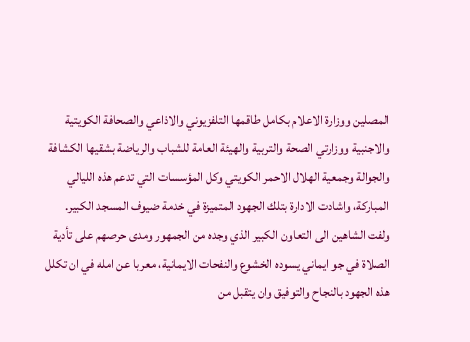المصلين ووزارة الاعلام بكامل طاقمها التلفزيوني والاذاعي والصحافة الكويتية والاجنبية ووزارتي الصحة والتربية والهيئة العامة للشباب والرياضة بشقيها الكشافة والجوالة وجمعية الهلال الاحمر الكويتي وكل المؤسسات التي تدعم هذه الليالي المباركة، واشادت الادارة بتلك الجهود المتميزة في خدمة ضيوف المسجد الكبير.
ولفت الشاهين الى التعاون الكبير الذي وجده من الجمهور ومدى حرصهم على تأدية الصلاة في جو ايماني يسوده الخشوع والنفحات الايمانية، معربا عن امله في ان تكلل هذه الجهود بالنجاح والتوفيق وان يتقبل من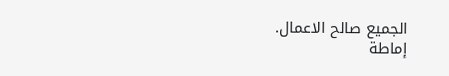الجميع صالح الاعمال.
إماطة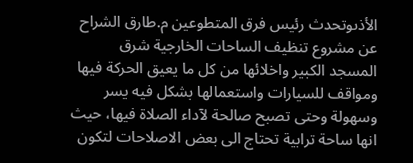الأذىوتحدث رئيس فرق المتطوعين م.طارق الشراح عن مشروع تنظيف الساحات الخارجية شرق المسجد الكبير واخلائها من كل ما يعيق الحركة فيها ومواقف للسيارات واستعمالها بشكل فيه يسر وسهولة وحتى تصبح صالحة لآداء الصلاة فيها، حيث انها ساحة ترابية تحتاج الى بعض الاصلاحات لتكون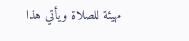مهيئة للصلاة ويأتي هذا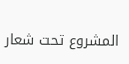المشروع تحت شعار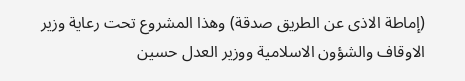(إماطة الاذى عن الطريق صدقة) وهذا المشروع تحت رعاية وزير الاوقاف والشؤون الاسلامية ووزير العدل حسين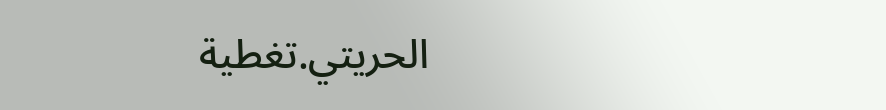الحريتي.تغطية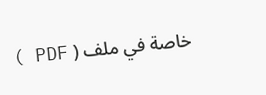خاصة في ملف ( PDF )